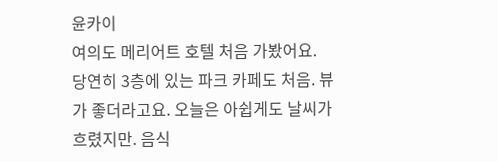윤카이
여의도 메리어트 호텔 처음 가봤어요. 당연히 3층에 있는 파크 카페도 처음. 뷰가 좋더라고요. 오늘은 아쉽게도 날씨가 흐렸지만. 음식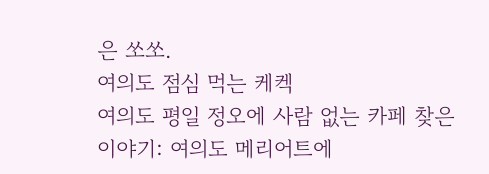은 쏘쏘.
여의도 점심 먹는 케켁
여의도 평일 정오에 사람 없는 카페 찾은 이야기: 여의도 메리어트에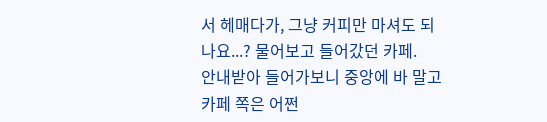서 헤매다가, 그냥 커피만 마셔도 되나요...? 물어보고 들어갔던 카페.
안내받아 들어가보니 중앙에 바 말고 카페 쪽은 어쩐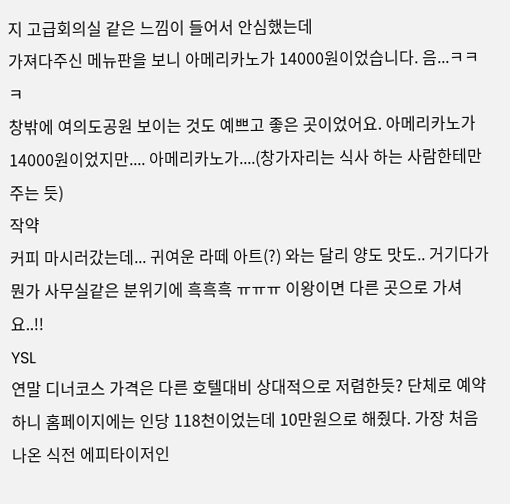지 고급회의실 같은 느낌이 들어서 안심했는데
가져다주신 메뉴판을 보니 아메리카노가 14000원이었습니다. 음...ㅋㅋㅋ
창밖에 여의도공원 보이는 것도 예쁘고 좋은 곳이었어요. 아메리카노가 14000원이었지만.... 아메리카노가....(창가자리는 식사 하는 사람한테만 주는 듯)
작약
커피 마시러갔는데... 귀여운 라떼 아트(?) 와는 달리 양도 맛도.. 거기다가 뭔가 사무실같은 분위기에 흑흑흑 ㅠㅠㅠ 이왕이면 다른 곳으로 가셔요..!!
YSL
연말 디너코스 가격은 다른 호텔대비 상대적으로 저렴한듯? 단체로 예약하니 홈페이지에는 인당 118천이었는데 10만원으로 해줬다. 가장 처음 나온 식전 에피타이저인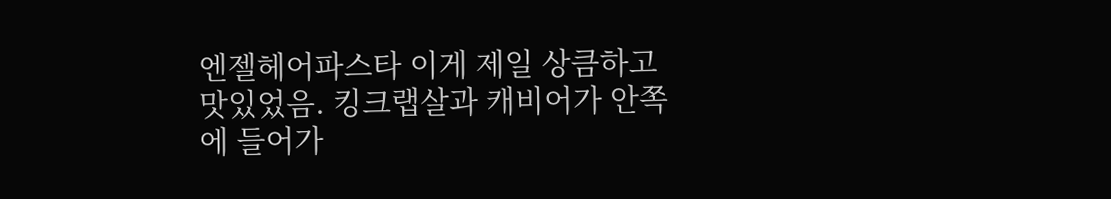엔젤헤어파스타 이게 제일 상큼하고 맛있었음. 킹크랩살과 캐비어가 안쪽에 들어가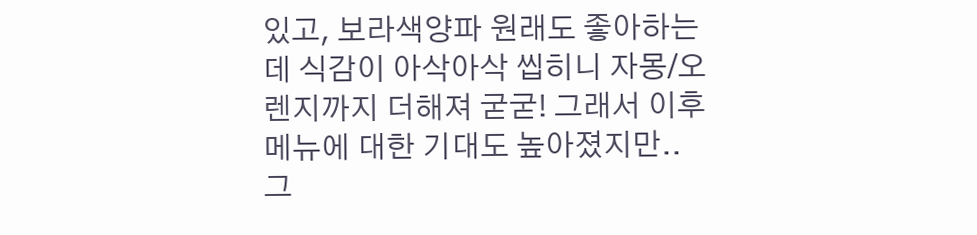있고, 보라색양파 원래도 좋아하는데 식감이 아삭아삭 씹히니 자몽/오렌지까지 더해져 굳굳! 그래서 이후 메뉴에 대한 기대도 높아졌지만.. 그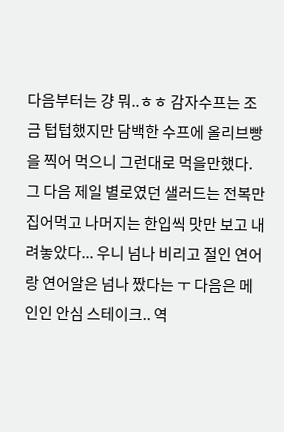다음부터는 걍 뭐..ㅎㅎ 감자수프는 조금 텁텁했지만 담백한 수프에 올리브빵을 찍어 먹으니 그런대로 먹을만했다. 그 다음 제일 별로였던 샐러드는 전복만 집어먹고 나머지는 한입씩 맛만 보고 내려놓았다... 우니 넘나 비리고 절인 연어랑 연어알은 넘나 짰다는 ㅜ 다음은 메인인 안심 스테이크.. 역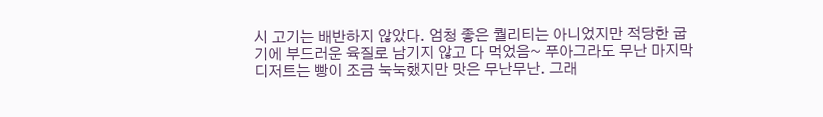시 고기는 배반하지 않았다. 엄청 좋은 퀄리티는 아니었지만 적당한 굽기에 부드러운 육질로 남기지 않고 다 먹었음~ 푸아그라도 무난 마지막 디저트는 빵이 조금 눅눅했지만 맛은 무난무난. 그래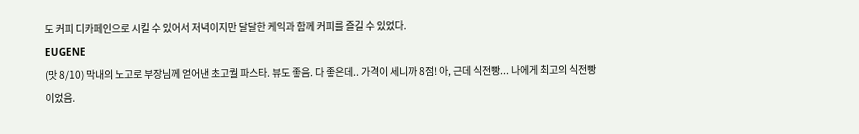도 커피 디카페인으로 시킬 수 있어서 저녁이지만 달달한 케익과 함께 커피를 즐길 수 있었다.
EUGENE
(맛 8/10) 막내의 노고로 부장님께 얻어낸 초고퀄 파스타. 뷰도 좋음. 다 좋은데.. 가격이 세니까 8점! 아, 근데 식전빵... 나에게 최고의 식전빵이었음.